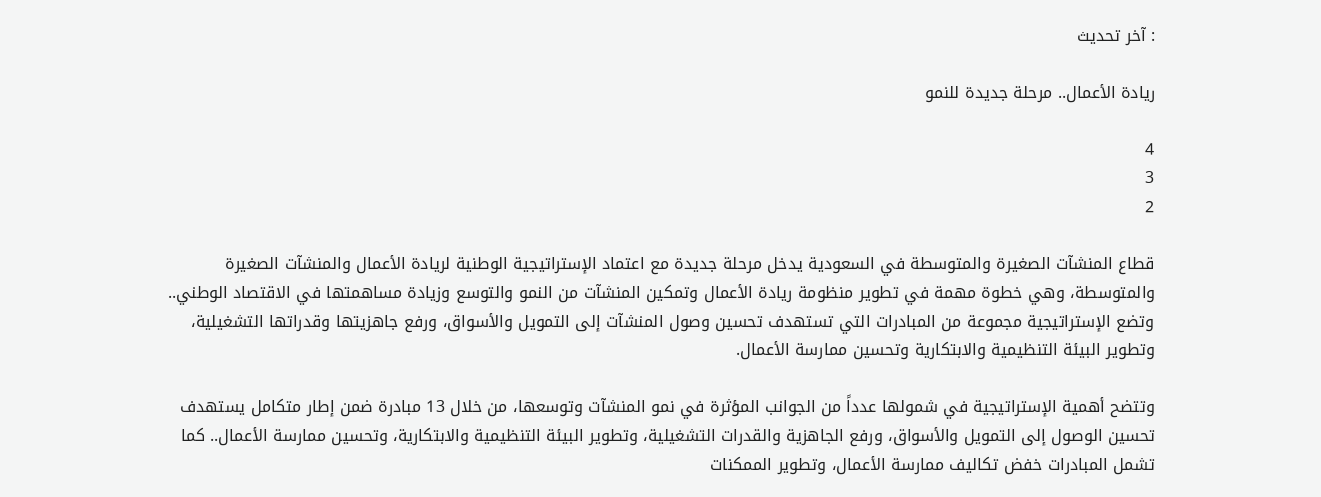: آخر تحديث

ريادة الأعمال.. مرحلة جديدة للنمو

4
3
2

قطاع المنشآت الصغيرة والمتوسطة في السعودية يدخل مرحلة جديدة مع اعتماد الإستراتيجية الوطنية لريادة الأعمال والمنشآت الصغيرة والمتوسطة، وهي خطوة مهمة في تطوير منظومة ريادة الأعمال وتمكين المنشآت من النمو والتوسع وزيادة مساهمتها في الاقتصاد الوطني.. وتضع الإستراتيجية مجموعة من المبادرات التي تستهدف تحسين وصول المنشآت إلى التمويل والأسواق، ورفع جاهزيتها وقدراتها التشغيلية، وتطوير البيئة التنظيمية والابتكارية وتحسين ممارسة الأعمال.

وتتضح أهمية الإستراتيجية في شمولها عدداً من الجوانب المؤثرة في نمو المنشآت وتوسعها، من خلال 13 مبادرة ضمن إطار متكامل يستهدف تحسين الوصول إلى التمويل والأسواق، ورفع الجاهزية والقدرات التشغيلية، وتطوير البيئة التنظيمية والابتكارية، وتحسين ممارسة الأعمال.. كما تشمل المبادرات خفض تكاليف ممارسة الأعمال، وتطوير الممكنات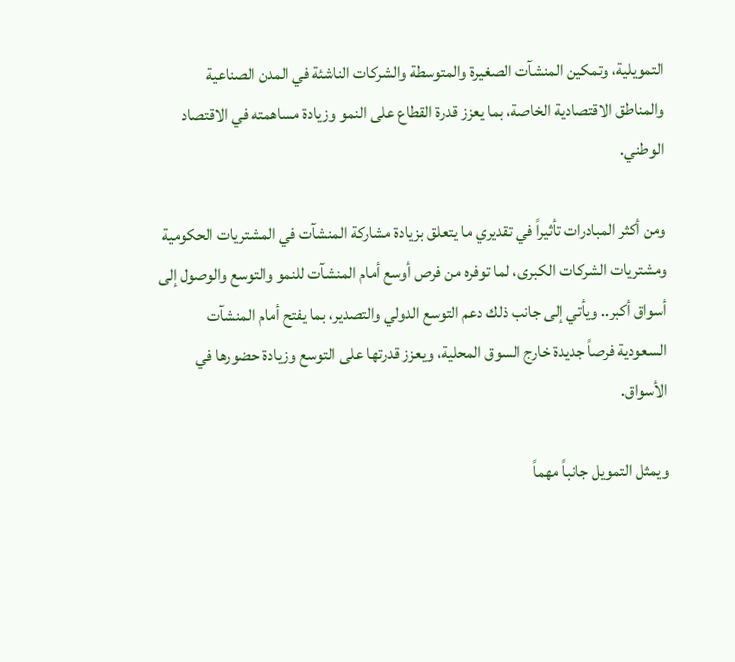التمويلية، وتمكين المنشآت الصغيرة والمتوسطة والشركات الناشئة في المدن الصناعية والمناطق الاقتصادية الخاصة، بما يعزز قدرة القطاع على النمو وزيادة مساهمته في الاقتصاد الوطني.

ومن أكثر المبادرات تأثيراً في تقديري ما يتعلق بزيادة مشاركة المنشآت في المشتريات الحكومية ومشتريات الشركات الكبرى، لما توفره من فرص أوسع أمام المنشآت للنمو والتوسع والوصول إلى أسواق أكبر.. ويأتي إلى جانب ذلك دعم التوسع الدولي والتصدير، بما يفتح أمام المنشآت السعودية فرصاً جديدة خارج السوق المحلية، ويعزز قدرتها على التوسع وزيادة حضورها في الأسواق.

ويمثل التمويل جانباً مهماً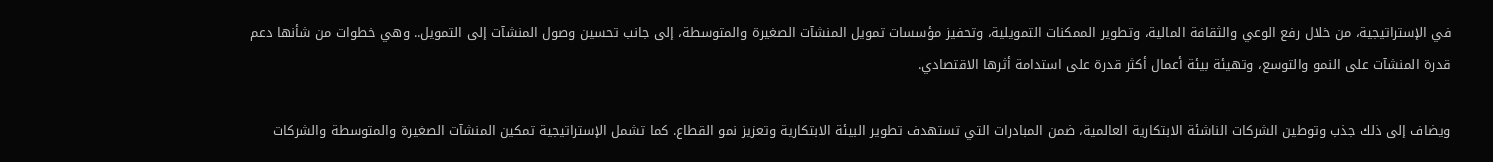في الإستراتيجية، من خلال رفع الوعي والثقافة المالية، وتطوير الممكنات التمويلية، وتحفيز مؤسسات تمويل المنشآت الصغيرة والمتوسطة، إلى جانب تحسين وصول المنشآت إلى التمويل.. وهي خطوات من شأنها دعم قدرة المنشآت على النمو والتوسع، وتهيئة بيئة أعمال أكثر قدرة على استدامة أثرها الاقتصادي.

ويضاف إلى ذلك جذب وتوطين الشركات الناشئة الابتكارية العالمية، ضمن المبادرات التي تستهدف تطوير البيئة الابتكارية وتعزيز نمو القطاع. كما تشمل الإستراتيجية تمكين المنشآت الصغيرة والمتوسطة والشركات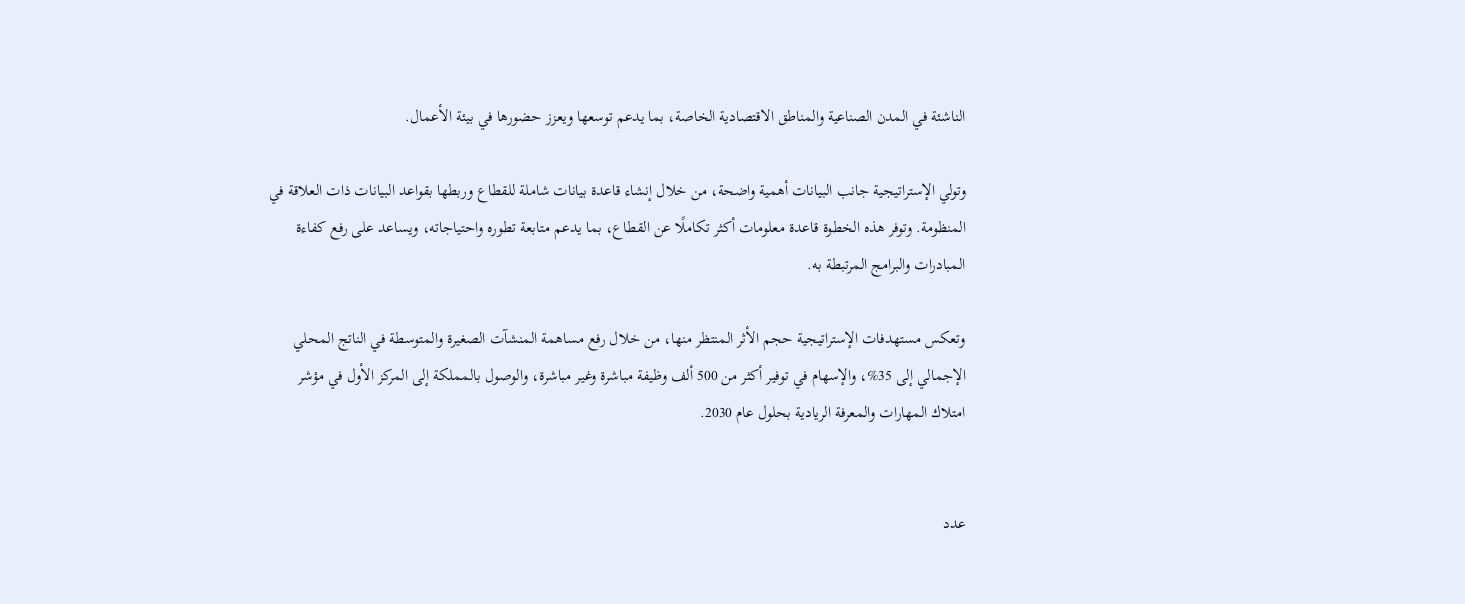الناشئة في المدن الصناعية والمناطق الاقتصادية الخاصة، بما يدعم توسعها ويعزز حضورها في بيئة الأعمال.

وتولي الإستراتيجية جانب البيانات أهمية واضحة، من خلال إنشاء قاعدة بيانات شاملة للقطاع وربطها بقواعد البيانات ذات العلاقة في المنظومة. وتوفر هذه الخطوة قاعدة معلومات أكثر تكاملًا عن القطاع، بما يدعم متابعة تطوره واحتياجاته، ويساعد على رفع كفاءة المبادرات والبرامج المرتبطة به.

وتعكس مستهدفات الإستراتيجية حجم الأثر المنتظر منها، من خلال رفع مساهمة المنشآت الصغيرة والمتوسطة في الناتج المحلي الإجمالي إلى 35%، والإسهام في توفير أكثر من 500 ألف وظيفة مباشرة وغير مباشرة، والوصول بالمملكة إلى المركز الأول في مؤشر امتلاك المهارات والمعرفة الريادية بحلول عام 2030.


عدد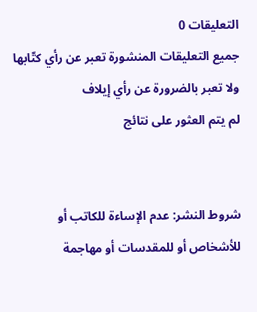التعليقات 0
جميع التعليقات المنشورة تعبر عن رأي كتّابها ولا تعبر بالضرورة عن رأي إيلاف
لم يتم العثور على نتائج


شروط النشر: عدم الإساءة للكاتب أو للأشخاص أو للمقدسات أو مهاجمة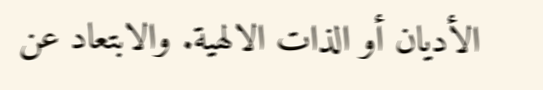الأديان أو الذات الالهية. والابتعاد عن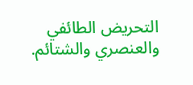التحريض الطائفي والعنصري والشتائم.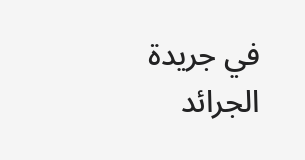في جريدة الجرائد